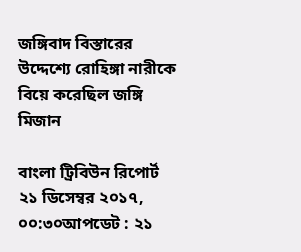জঙ্গিবাদ বিস্তারের উদ্দেশ্যে রোহিঙ্গা নারীকে বিয়ে করেছিল জঙ্গি মিজান

বাংলা ট্রিবিউন রিপোর্ট
২১ ডিসেম্বর ২০১৭, ০০:৩০আপডেট : ২১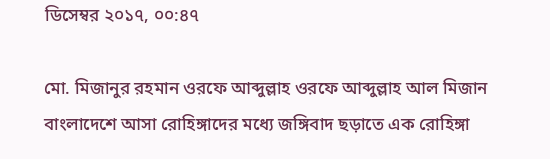ডিসেম্বর ২০১৭, ০০:৪৭

মো. মিজানুর রহমান ওরফে আব্দুল্লাহ ওরফে আব্দুল্লাহ আল মিজান বাংলাদেশে আসা রোহিঙ্গাদের মধ্যে জঙ্গিবাদ ছড়াতে এক রোহিঙ্গা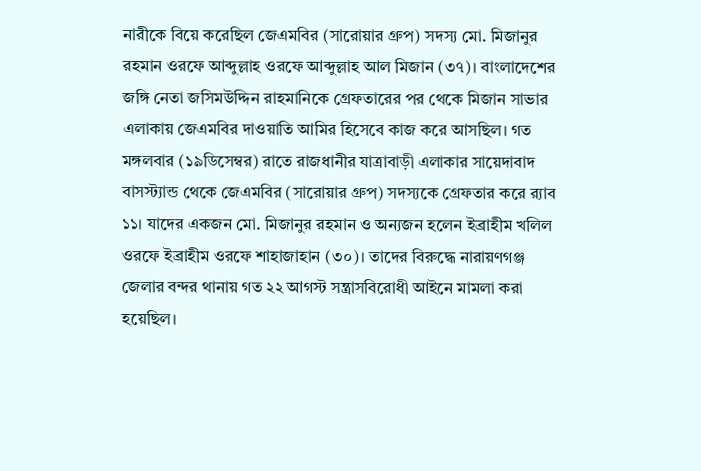নারীকে বিয়ে করেছিল জেএমবির (সারোয়ার গ্রুপ) সদস্য মো. মিজানুর রহমান ওরফে আব্দুল্লাহ ওরফে আব্দুল্লাহ আল মিজান (৩৭)। বাংলাদেশের জঙ্গি নেতা জসিমউদ্দিন রাহমানিকে গ্রেফতারের পর থেকে মিজান সাভার এলাকায় জেএমবির দাওয়াতি আমির হিসেবে কাজ করে আসছিল। গত মঙ্গলবার (১৯ডিসেম্বর) রাতে রাজধানীর যাত্রাবাড়ী এলাকার সায়েদাবাদ বাসস্ট্যান্ড থেকে জেএমবির (সারোয়ার গ্রুপ) সদস্যকে গ্রেফতার করে র‌্যাব ১১। যাদের একজন মো. মিজানুর রহমান ও অন্যজন হলেন ইব্রাহীম খলিল ওরফে ইব্রাহীম ওরফে শাহাজাহান (৩০)। তাদের বিরুদ্ধে নারায়ণগঞ্জ জেলার বন্দর থানায় গত ২২ আগস্ট সন্ত্রাসবিরোধী আইনে মামলা করা হয়েছিল।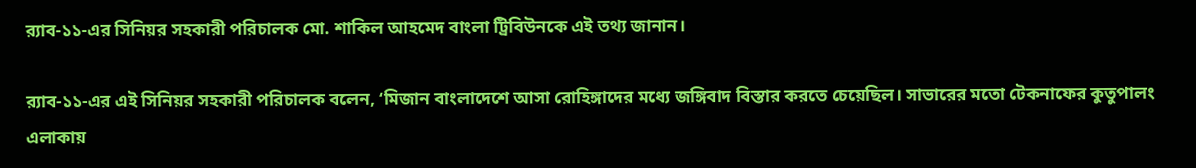র‌্যাব-১১-এর সিনিয়র সহকারী পরিচালক মো. শাকিল আহমেদ বাংলা ট্রিবিউনকে এই তথ্য জানান।

র‌্যাব-১১-এর এই সিনিয়র সহকারী পরিচালক বলেন, ‘মিজান বাংলাদেশে আসা রোহিঙ্গাদের মধ্যে জঙ্গিবাদ বিস্তার করতে চেয়েছিল। সাভারের মতো টেকনাফের কুতুপালং এলাকায়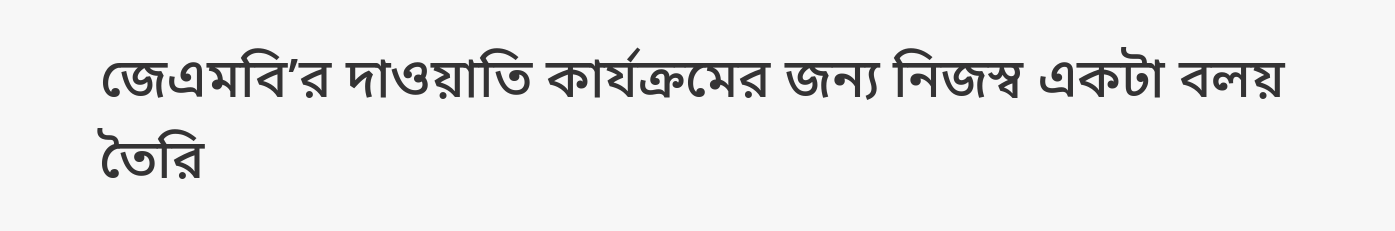জেএমবি’র দাওয়াতি কার্যক্রমের জন্য নিজস্ব একটা বলয় তৈরি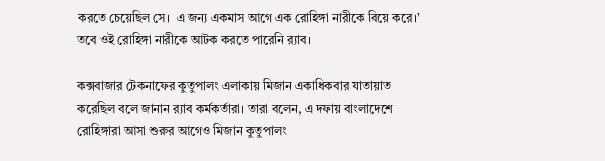করতে চেয়েছিল সে।  এ জন্য একমাস আগে এক রোহিঙ্গা নারীকে বিয়ে করে।’ তবে ওই রোহিঙ্গা নারীকে আটক করতে পারেনি র‌্যাব।

কক্সবাজার টেকনাফের কুতুপালং এলাকায় মিজান একাধিকবার যাতায়াত করেছিল বলে জানান র‌্যাব কর্মকর্তারা। তারা বলেন, এ দফায় বাংলাদেশে রোহিঙ্গারা আসা শুরুর আগেও মিজান কুতুপালং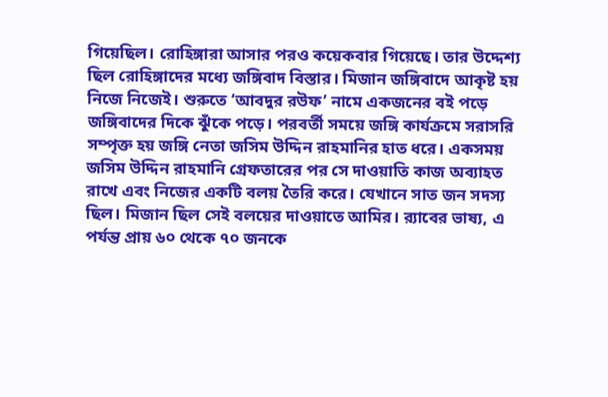গিয়েছিল। রোহিঙ্গারা আসার পরও কয়েকবার গিয়েছে। তার উদ্দেশ্য ছিল রোহিঙ্গাদের মধ্যে জঙ্গিবাদ বিস্তার। মিজান জঙ্গিবাদে আকৃষ্ট হয় নিজে নিজেই। শুরুতে ‘আবদুর রউফ’ নামে একজনের বই পড়ে জঙ্গিবাদের দিকে ঝুঁকে পড়ে। পরবর্তী সময়ে জঙ্গি কার্যক্রমে সরাসরি সম্পৃক্ত হয় জঙ্গি নেতা জসিম উদ্দিন রাহমানির হাত ধরে। একসময় জসিম উদ্দিন রাহমানি গ্রেফতারের পর সে দাওয়াতি কাজ অব্যাহত রাখে এবং নিজের একটি বলয় তৈরি করে। যেখানে সাত জন সদস্য ছিল। মিজান ছিল সেই বলয়ের দাওয়াতে আমির। র‌্যাবের ভাষ্য, এ পর্যন্ত প্রায় ৬০ থেকে ৭০ জনকে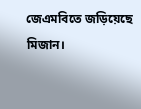জেএমবিতে জড়িয়েছে  মিজান।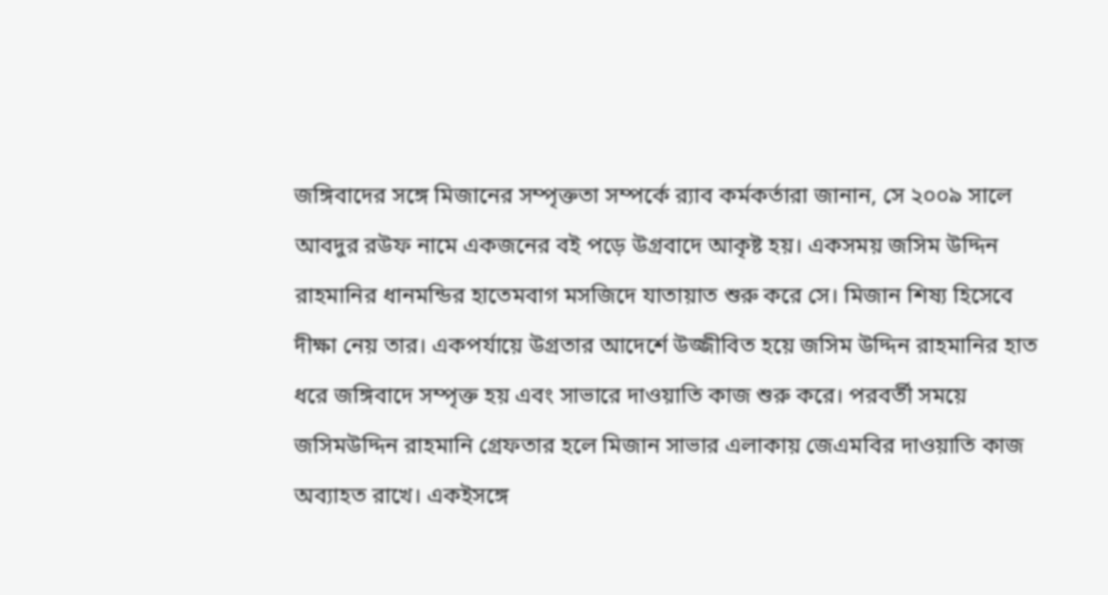জঙ্গিবাদের সঙ্গে মিজানের সম্পৃক্ততা সম্পর্কে র‌্যাব কর্মকর্তারা জানান, সে ২০০৯ সালে আবদুর রউফ নামে একজনের বই পড়ে উগ্রবাদে আকৃষ্ট হয়। একসময় জসিম উদ্দিন রাহমানির ধানমন্ডির হাতেমবাগ মসজিদে যাতায়াত শুরু করে সে। মিজান শিষ্য হিসেবে দীক্ষা নেয় তার। একপর্যায়ে উগ্রতার আদের্শে উজ্জীবিত হয়ে জসিম উদ্দিন রাহমানির হাত ধরে জঙ্গিবাদে সম্পৃক্ত হয় এবং সাভারে দাওয়াতি কাজ শুরু করে। পরবর্তী সময়ে জসিমউদ্দিন রাহমানি গ্রেফতার হলে মিজান সাভার এলাকায় জেএমবির দাওয়াতি কাজ অব্যাহত রাখে। একইসঙ্গে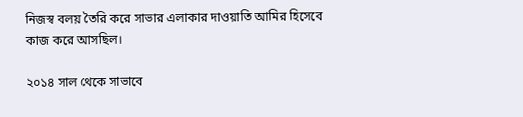নিজস্ব বলয় তৈরি করে সাভার এলাকার দাওয়াতি আমির হিসেবে কাজ করে আসছিল।

২০১৪ সাল থেকে সাভাবে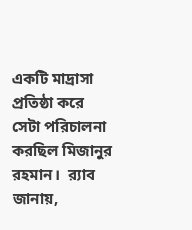একটি মাদ্রাসা প্রতিষ্ঠা করে সেটা পরিচালনা করছিল মিজানুর রহমান।  র‌্যাব জানায়,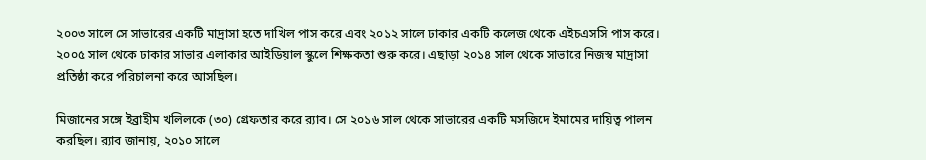২০০৩ সালে সে সাভারের একটি মাদ্রাসা হতে দাখিল পাস করে এবং ২০১২ সালে ঢাকার একটি কলেজ থেকে এইচএসসি পাস করে। ২০০৫ সাল থেকে ঢাকার সাভার এলাকার আইডিয়াল স্কুলে শিক্ষকতা শুরু করে। এছাড়া ২০১৪ সাল থেকে সাভারে নিজস্ব মাদ্রাসা প্রতিষ্ঠা করে পরিচালনা করে আসছিল।

মিজানের সঙ্গে ইব্রাহীম খলিলকে (৩০) গ্রেফতার করে র‌্যাব। সে ২০১৬ সাল থেকে সাভারের একটি মসজিদে ইমামের দায়িত্ব পালন করছিল। র‌্যাব জানায়, ২০১০ সালে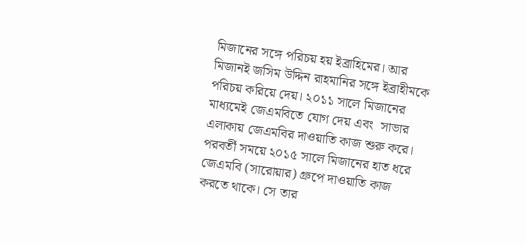মিজানের সঙ্গে পরিচয় হয় ইব্রাহিমের। আর মিজানই জসিম উদ্দিন রাহমানির সঙ্গে ইব্রাহীমকে পরিচয় করিয়ে দেয়। ২০১১ সালে মিজানের মাধ্যমেই জেএমবিতে যোগ দেয় এবং  সাভার এলাকায় জেএমবির দাওয়াতি কাজ শুরু করে। পরবর্তী সময়ে ২০১৫ সালে মিজানের হাত ধরে জেএমবি (সারোয়ার) গ্রুপে দাওয়াতি কাজ করতে থাকে। সে তার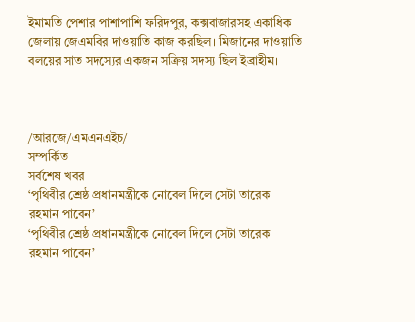ইমামতি পেশার পাশাপাশি ফরিদপুর, কক্সবাজারসহ একাধিক জেলায় জেএমবির দাওয়াতি কাজ করছিল। মিজানের দাওয়াতি বলয়ের সাত সদস্যের একজন সক্রিয় সদস্য ছিল ইব্রাহীম।



/আরজে/এমএনএইচ/
সম্পর্কিত
সর্বশেষ খবর
‘পৃথিবীর শ্রেষ্ঠ প্রধানমন্ত্রীকে নোবেল দিলে সেটা তারেক রহমান পাবেন’
‘পৃথিবীর শ্রেষ্ঠ প্রধানমন্ত্রীকে নোবেল দিলে সেটা তারেক রহমান পাবেন’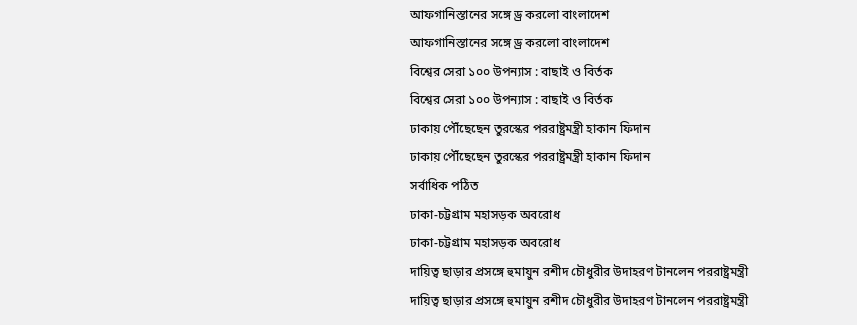আফগানিস্তানের সঙ্গে ড্র করলো বাংলাদেশ
আফগানিস্তানের সঙ্গে ড্র করলো বাংলাদেশ
বিশ্বের সেরা ১০০ উপন্যাস : বাছাই ও বির্তক
বিশ্বের সেরা ১০০ উপন্যাস : বাছাই ও বির্তক
ঢাকায় পৌঁছেছেন তুরস্কের পররাষ্ট্রমন্ত্রী হাকান ফিদান
ঢাকায় পৌঁছেছেন তুরস্কের পররাষ্ট্রমন্ত্রী হাকান ফিদান
সর্বাধিক পঠিত
ঢাকা-চট্টগ্রাম মহাসড়ক অবরোধ
ঢাকা-চট্টগ্রাম মহাসড়ক অবরোধ
দায়িত্ব ছাড়ার প্রসঙ্গে হুমায়ুন রশীদ চৌধুরীর উদাহরণ টানলেন পররাষ্ট্রমন্ত্রী
দায়িত্ব ছাড়ার প্রসঙ্গে হুমায়ুন রশীদ চৌধুরীর উদাহরণ টানলেন পররাষ্ট্রমন্ত্রী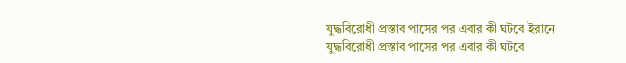যুদ্ধবিরোধী প্রস্তাব পাসের পর এবার কী ঘটবে ইরানে
যুদ্ধবিরোধী প্রস্তাব পাসের পর এবার কী ঘটবে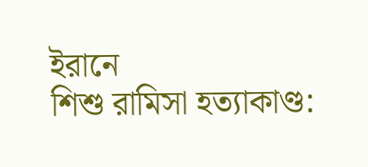ইরানে
শিশু রামিসা হত্যাকাণ্ড: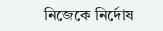নিজেকে নির্দোষ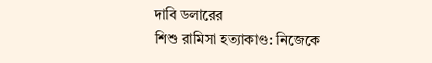দাবি ডলারের
শিশু রামিসা হত্যাকাণ্ড: নিজেকে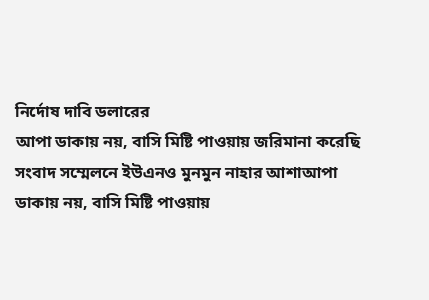নির্দোষ দাবি ডলারের
আপা ডাকায় নয়, বাসি মিষ্টি পাওয়ায় জরিমানা করেছি
সংবাদ সম্মেলনে ইউএনও মুনমুন নাহার আশাআপা ডাকায় নয়, বাসি মিষ্টি পাওয়ায়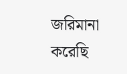জরিমানা করেছি